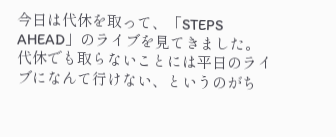今日は代休を取って、「STEPS AHEAD」のライブを見てきました。
代休でも取らないことには平日のライブになんて行けない、というのがち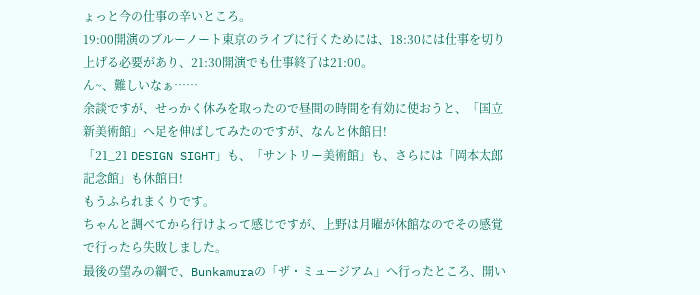ょっと今の仕事の辛いところ。
19:00開演のブルーノート東京のライブに行くためには、18:30には仕事を切り上げる必要があり、21:30開演でも仕事終了は21:00。
ん~、難しいなぁ……
余談ですが、せっかく休みを取ったので昼間の時間を有効に使おうと、「国立新美術館」へ足を伸ばしてみたのですが、なんと休館日!
「21_21 DESIGN SIGHT」も、「サントリー美術館」も、さらには「岡本太郎記念館」も休館日!
もうふられまくりです。
ちゃんと調べてから行けよって感じですが、上野は月曜が休館なのでその感覚で行ったら失敗しました。
最後の望みの綱で、Bunkamuraの「ザ・ミュージアム」へ行ったところ、開い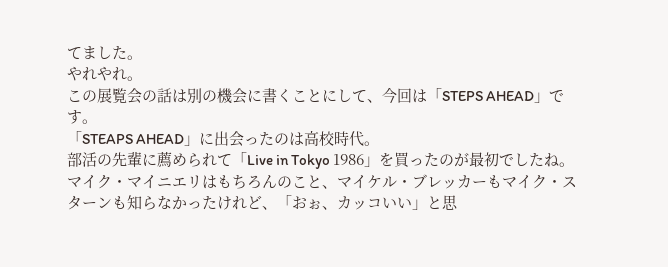てました。
やれやれ。
この展覧会の話は別の機会に書くことにして、今回は「STEPS AHEAD」です。
「STEAPS AHEAD」に出会ったのは高校時代。
部活の先輩に薦められて「Live in Tokyo 1986」を買ったのが最初でしたね。
マイク・マイニエリはもちろんのこと、マイケル・ブレッカーもマイク・スターンも知らなかったけれど、「おぉ、カッコいい」と思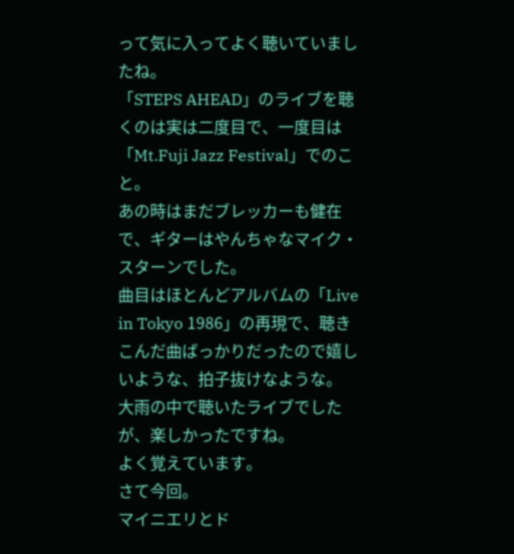って気に入ってよく聴いていましたね。
「STEPS AHEAD」のライブを聴くのは実は二度目で、一度目は「Mt.Fuji Jazz Festival」でのこと。
あの時はまだブレッカーも健在で、ギターはやんちゃなマイク・スターンでした。
曲目はほとんどアルバムの「Live in Tokyo 1986」の再現で、聴きこんだ曲ばっかりだったので嬉しいような、拍子抜けなような。
大雨の中で聴いたライブでしたが、楽しかったですね。
よく覚えています。
さて今回。
マイニエリとド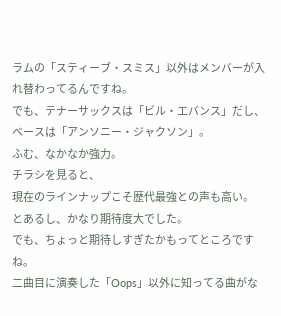ラムの「スティーブ・スミス」以外はメンバーが入れ替わってるんですね。
でも、テナーサックスは「ビル・エバンス」だし、ベースは「アンソニー・ジャクソン」。
ふむ、なかなか強力。
チラシを見ると、
現在のラインナップこそ歴代最強との声も高い。
とあるし、かなり期待度大でした。
でも、ちょっと期待しすぎたかもってところですね。
二曲目に演奏した「Oops」以外に知ってる曲がな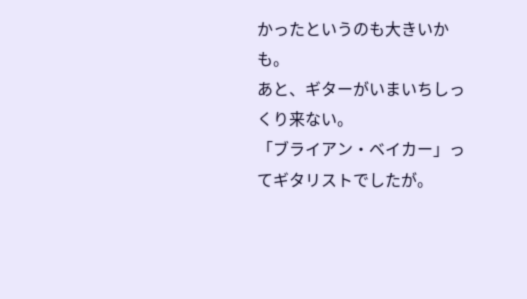かったというのも大きいかも。
あと、ギターがいまいちしっくり来ない。
「ブライアン・ベイカー」ってギタリストでしたが。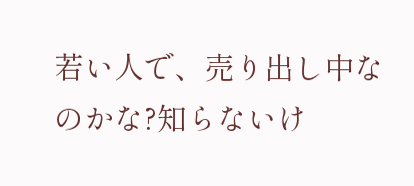若い人で、売り出し中なのかな?知らないけ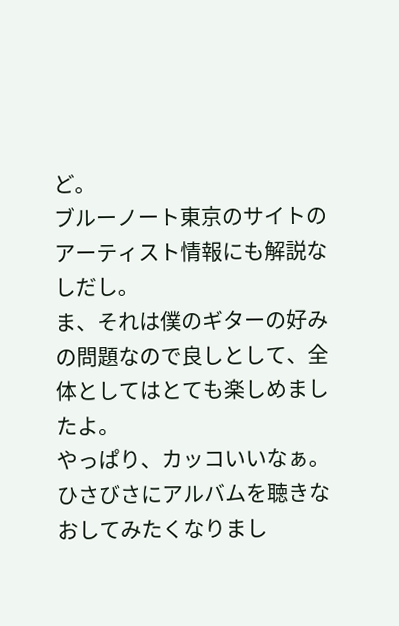ど。
ブルーノート東京のサイトのアーティスト情報にも解説なしだし。
ま、それは僕のギターの好みの問題なので良しとして、全体としてはとても楽しめましたよ。
やっぱり、カッコいいなぁ。
ひさびさにアルバムを聴きなおしてみたくなりまし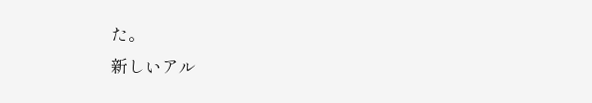た。
新しいアル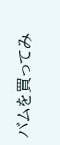バムを買ってみ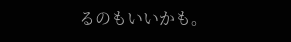るのもいいかも。